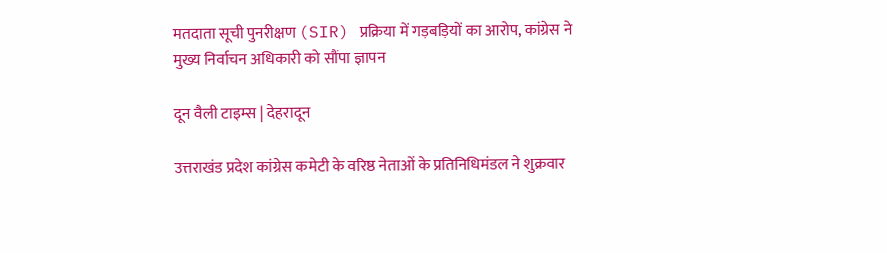मतदाता सूची पुनरीक्षण (SIR) प्रक्रिया में गड़बड़ियों का आरोप, कांग्रेस ने मुख्य निर्वाचन अधिकारी को सौंपा ज्ञापन

दून वैली टाइम्स | देहरादून

उत्तराखंड प्रदेश कांग्रेस कमेटी के वरिष्ठ नेताओं के प्रतिनिधिमंडल ने शुक्रवार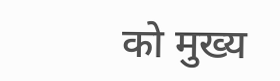को मुख्य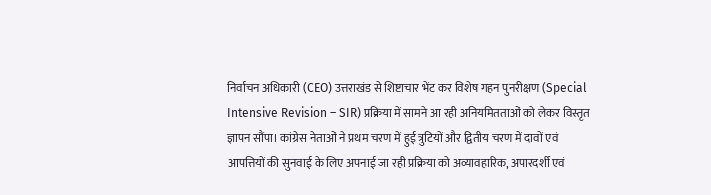निर्वाचन अधिकारी (CEO) उत्तराखंड से शिष्टाचार भेंट कर विशेष गहन पुनरीक्षण (Special Intensive Revision – SIR) प्रक्रिया में सामने आ रही अनियमितताओं को लेकर विस्तृत ज्ञापन सौंपा। कांग्रेस नेताओं ने प्रथम चरण में हुई त्रुटियों और द्वितीय चरण में दावों एवं आपत्तियों की सुनवाई के लिए अपनाई जा रही प्रक्रिया को अव्यावहारिक, अपारदर्शी एवं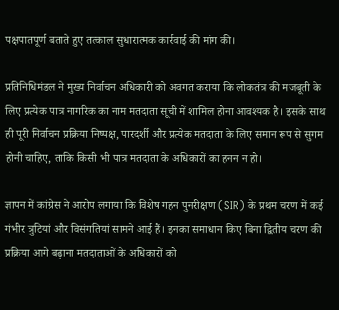पक्षपातपूर्ण बताते हुए तत्काल सुधारात्मक कार्रवाई की मांग की।

प्रतिनिधिमंडल ने मुख्य निर्वाचन अधिकारी को अवगत कराया कि लोकतंत्र की मजबूती के लिए प्रत्येक पात्र नागरिक का नाम मतदाता सूची में शामिल होना आवश्यक है। इसके साथ ही पूरी निर्वाचन प्रक्रिया निष्पक्ष, पारदर्शी और प्रत्येक मतदाता के लिए समान रूप से सुगम होनी चाहिए, ताकि किसी भी पात्र मतदाता के अधिकारों का हनन न हो।

ज्ञापन में कांग्रेस ने आरोप लगाया कि विशेष गहन पुनरीक्षण (SIR) के प्रथम चरण में कई गंभीर त्रुटियां और विसंगतियां सामने आई हैं। इनका समाधान किए बिना द्वितीय चरण की प्रक्रिया आगे बढ़ाना मतदाताओं के अधिकारों को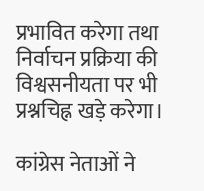प्रभावित करेगा तथा निर्वाचन प्रक्रिया की विश्वसनीयता पर भी प्रश्नचिह्न खड़े करेगा।

कांग्रेस नेताओं ने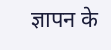ज्ञापन के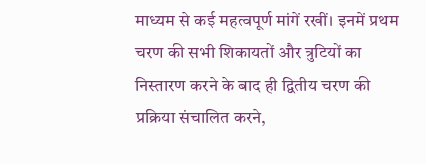माध्यम से कई महत्वपूर्ण मांगें रखीं। इनमें प्रथम चरण की सभी शिकायतों और त्रुटियों का निस्तारण करने के बाद ही द्वितीय चरण की प्रक्रिया संचालित करने,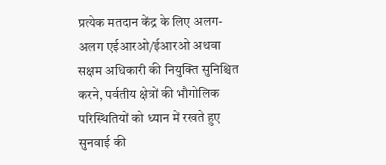प्रत्येक मतदान केंद्र के लिए अलग-अलग एईआरओ/ईआरओ अथवा सक्षम अधिकारी की नियुक्ति सुनिश्चित करने, पर्वतीय क्षेत्रों की भौगोलिक परिस्थितियों को ध्यान में रखते हुए सुनवाई की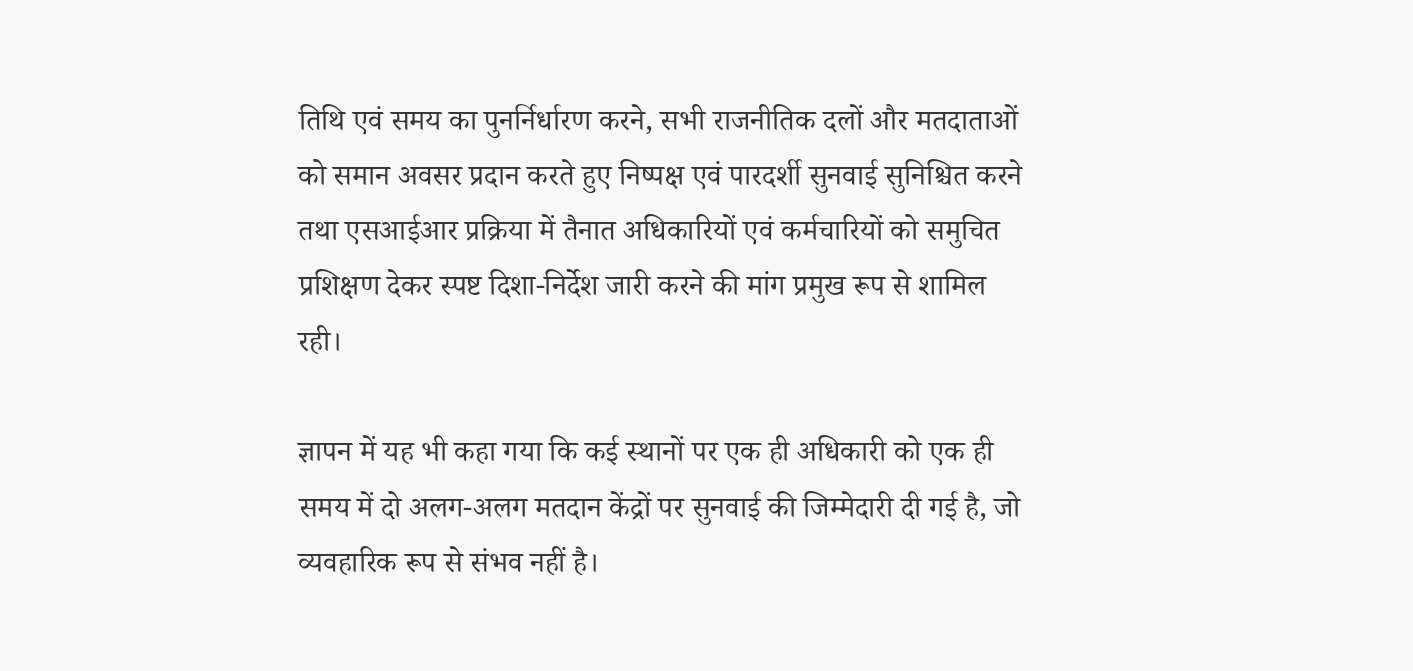तिथि एवं समय का पुनर्निर्धारण करने, सभी राजनीतिक दलों और मतदाताओं को समान अवसर प्रदान करते हुए निष्पक्ष एवं पारदर्शी सुनवाई सुनिश्चित करने तथा एसआईआर प्रक्रिया में तैनात अधिकारियों एवं कर्मचारियों को समुचित प्रशिक्षण देकर स्पष्ट दिशा-निर्देश जारी करने की मांग प्रमुख रूप से शामिल रही।

ज्ञापन में यह भी कहा गया कि कई स्थानों पर एक ही अधिकारी को एक ही समय में दो अलग-अलग मतदान केंद्रों पर सुनवाई की जिम्मेदारी दी गई है, जो व्यवहारिक रूप से संभव नहीं है।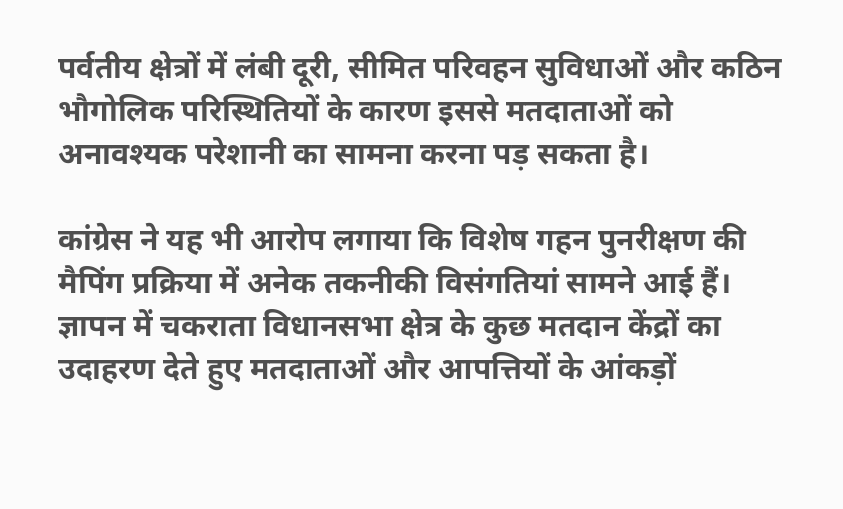पर्वतीय क्षेत्रों में लंबी दूरी, सीमित परिवहन सुविधाओं और कठिन भौगोलिक परिस्थितियों के कारण इससे मतदाताओं को अनावश्यक परेशानी का सामना करना पड़ सकता है।

कांग्रेस ने यह भी आरोप लगाया कि विशेष गहन पुनरीक्षण की मैपिंग प्रक्रिया में अनेक तकनीकी विसंगतियां सामने आई हैं। ज्ञापन में चकराता विधानसभा क्षेत्र के कुछ मतदान केंद्रों का उदाहरण देते हुए मतदाताओं और आपत्तियों के आंकड़ों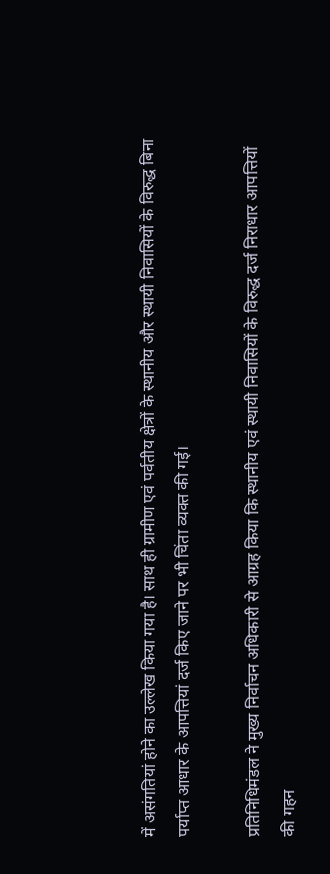में असंगतियां होने का उल्लेख किया गया है। साथ ही ग्रामीण एवं पर्वतीय क्षेत्रों के स्थानीय और स्थायी निवासियों के विरुद्ध बिना पर्याप्त आधार के आपत्तियां दर्ज किए जाने पर भी चिंता व्यक्त की गई।

प्रतिनिधिमंडल ने मुख्य निर्वाचन अधिकारी से आग्रह किया कि स्थानीय एवं स्थायी निवासियों के विरुद्ध दर्ज निराधार आपत्तियों की गहन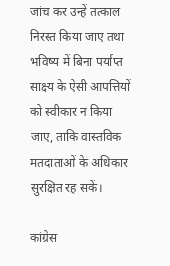जांच कर उन्हें तत्काल निरस्त किया जाए तथा भविष्य में बिना पर्याप्त साक्ष्य के ऐसी आपत्तियों को स्वीकार न किया जाए, ताकि वास्तविक मतदाताओं के अधिकार सुरक्षित रह सकें।

कांग्रेस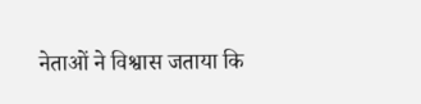नेताओं ने विश्वास जताया कि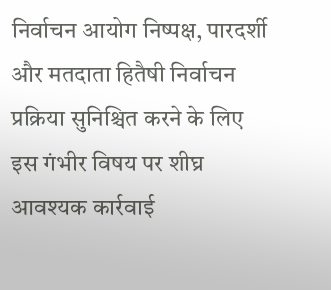निर्वाचन आयोग निष्पक्ष, पारदर्शी और मतदाता हितैषी निर्वाचन प्रक्रिया सुनिश्चित करने के लिए इस गंभीर विषय पर शीघ्र आवश्यक कार्रवाई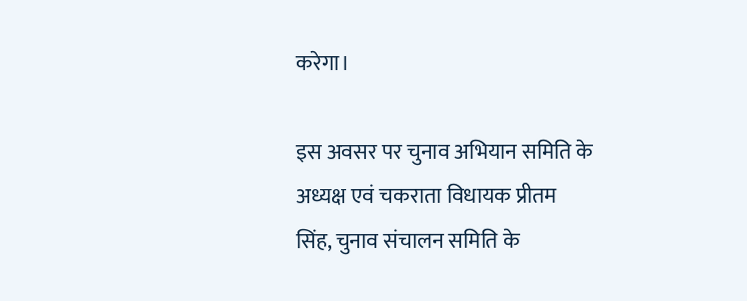करेगा।

इस अवसर पर चुनाव अभियान समिति के अध्यक्ष एवं चकराता विधायक प्रीतम सिंह, चुनाव संचालन समिति के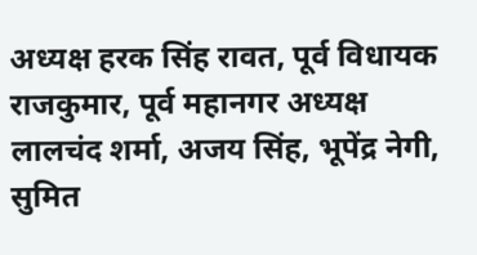अध्यक्ष हरक सिंह रावत, पूर्व विधायक राजकुमार, पूर्व महानगर अध्यक्ष लालचंद शर्मा, अजय सिंह, भूपेंद्र नेगी, सुमित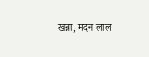खन्ना, मदन लाल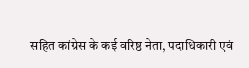सहित कांग्रेस के कई वरिष्ठ नेता, पदाधिकारी एवं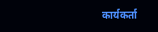कार्यकर्ता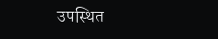उपस्थित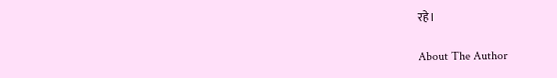रहे।

About The Author